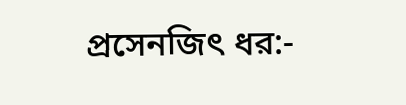প্রসেনজিৎ ধর:-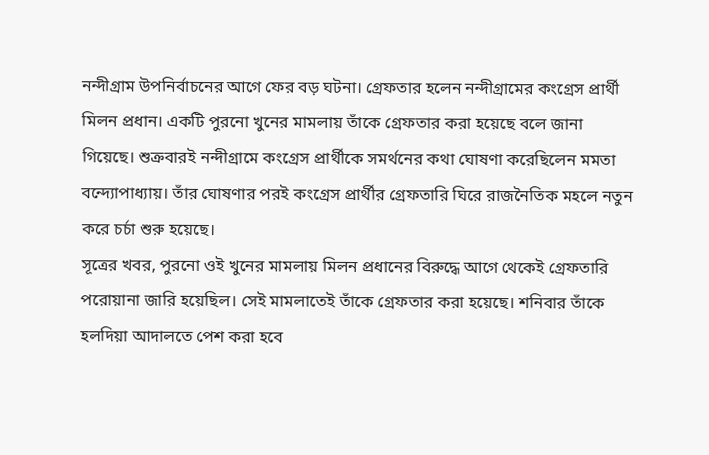নন্দীগ্রাম উপনির্বাচনের আগে ফের বড় ঘটনা। গ্রেফতার হলেন নন্দীগ্রামের কংগ্রেস প্রার্থী মিলন প্রধান। একটি পুরনো খুনের মামলায় তাঁকে গ্রেফতার করা হয়েছে বলে জানা গিয়েছে। শুক্রবারই নন্দীগ্রামে কংগ্রেস প্রার্থীকে সমর্থনের কথা ঘোষণা করেছিলেন মমতা বন্দ্যোপাধ্যায়। তাঁর ঘোষণার পরই কংগ্রেস প্রার্থীর গ্রেফতারি ঘিরে রাজনৈতিক মহলে নতুন করে চর্চা শুরু হয়েছে।
সূত্রের খবর, পুরনো ওই খুনের মামলায় মিলন প্রধানের বিরুদ্ধে আগে থেকেই গ্রেফতারি পরোয়ানা জারি হয়েছিল। সেই মামলাতেই তাঁকে গ্রেফতার করা হয়েছে। শনিবার তাঁকে হলদিয়া আদালতে পেশ করা হবে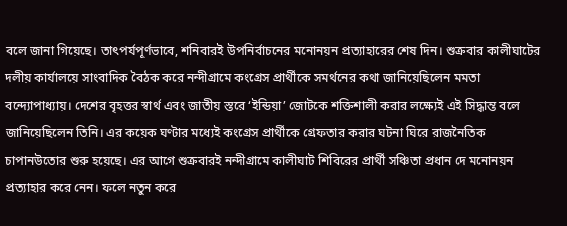বলে জানা গিয়েছে। তাৎপর্যপূর্ণভাবে, শনিবারই উপনির্বাচনের মনোনয়ন প্রত্যাহারের শেষ দিন। শুক্রবার কালীঘাটের দলীয় কার্যালয়ে সাংবাদিক বৈঠক করে নন্দীগ্রামে কংগ্রেস প্রার্থীকে সমর্থনের কথা জানিয়েছিলেন মমতা বন্দ্যোপাধ্যায়। দেশের বৃহত্তর স্বার্থ এবং জাতীয় স্তরে ‘ইন্ডিয়া’ জোটকে শক্তিশালী করার লক্ষ্যেই এই সিদ্ধান্ত বলে জানিয়েছিলেন তিনি। এর কয়েক ঘণ্টার মধ্যেই কংগ্রেস প্রার্থীকে গ্রেফতার করার ঘটনা ঘিরে রাজনৈতিক চাপানউতোর শুরু হয়েছে। এর আগে শুক্রবারই নন্দীগ্রামে কালীঘাট শিবিরের প্রার্থী সঞ্চিতা প্রধান দে মনোনয়ন প্রত্যাহার করে নেন। ফলে নতুন করে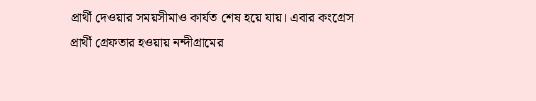প্রার্থী দেওয়ার সময়সীমাও কার্যত শেষ হয়ে যায়। এবার কংগ্রেস প্রার্থী গ্রেফতার হওয়ায় নন্দীগ্রামের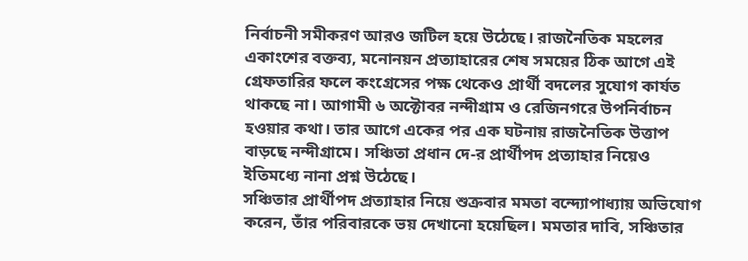নির্বাচনী সমীকরণ আরও জটিল হয়ে উঠেছে। রাজনৈতিক মহলের একাংশের বক্তব্য, মনোনয়ন প্রত্যাহারের শেষ সময়ের ঠিক আগে এই গ্রেফতারির ফলে কংগ্রেসের পক্ষ থেকেও প্রার্থী বদলের সুযোগ কার্যত থাকছে না। আগামী ৬ অক্টোবর নন্দীগ্রাম ও রেজিনগরে উপনির্বাচন হওয়ার কথা। তার আগে একের পর এক ঘটনায় রাজনৈতিক উত্তাপ বাড়ছে নন্দীগ্রামে। সঞ্চিতা প্রধান দে-র প্রার্থীপদ প্রত্যাহার নিয়েও ইতিমধ্যে নানা প্রশ্ন উঠেছে।
সঞ্চিতার প্রার্থীপদ প্রত্যাহার নিয়ে শুক্রবার মমতা বন্দ্যোপাধ্যায় অভিযোগ করেন, তাঁর পরিবারকে ভয় দেখানো হয়েছিল। মমতার দাবি, সঞ্চিতার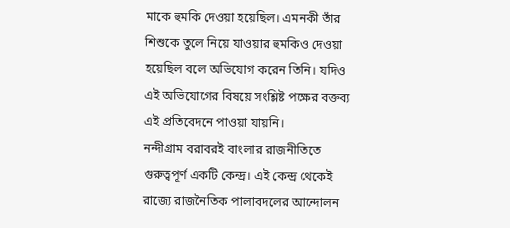মাকে হুমকি দেওয়া হয়েছিল। এমনকী তাঁর শিশুকে তুলে নিয়ে যাওয়ার হুমকিও দেওয়া হয়েছিল বলে অভিযোগ করেন তিনি। যদিও এই অভিযোগের বিষয়ে সংশ্লিষ্ট পক্ষের বক্তব্য এই প্রতিবেদনে পাওয়া যায়নি।
নন্দীগ্রাম বরাবরই বাংলার রাজনীতিতে গুরুত্বপূর্ণ একটি কেন্দ্র। এই কেন্দ্র থেকেই রাজ্যে রাজনৈতিক পালাবদলের আন্দোলন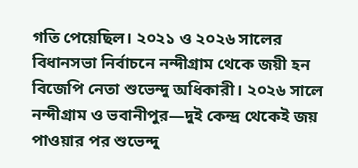গতি পেয়েছিল। ২০২১ ও ২০২৬ সালের বিধানসভা নির্বাচনে নন্দীগ্রাম থেকে জয়ী হন বিজেপি নেতা শুভেন্দু অধিকারী। ২০২৬ সালে নন্দীগ্রাম ও ভবানীপুর—দুই কেন্দ্র থেকেই জয় পাওয়ার পর শুভেন্দু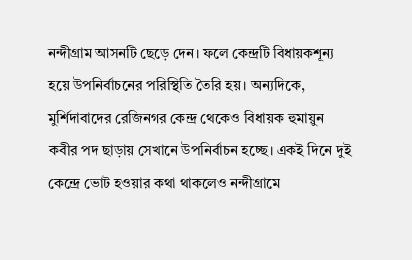নন্দীগ্রাম আসনটি ছেড়ে দেন। ফলে কেন্দ্রটি বিধায়কশূন্য হয়ে উপনির্বাচনের পরিস্থিতি তৈরি হয়। অন্যদিকে, মুর্শিদাবাদের রেজিনগর কেন্দ্র থেকেও বিধায়ক হুমায়ুন কবীর পদ ছাড়ায় সেখানে উপনির্বাচন হচ্ছে। একই দিনে দুই কেন্দ্রে ভোট হওয়ার কথা থাকলেও নন্দীগ্রামে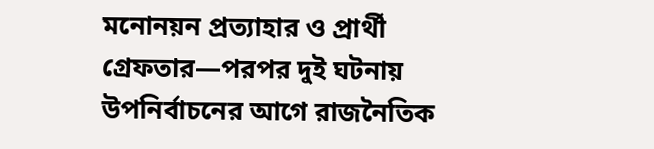মনোনয়ন প্রত্যাহার ও প্রার্থী গ্রেফতার—পরপর দুই ঘটনায় উপনির্বাচনের আগে রাজনৈতিক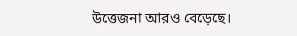উত্তেজনা আরও বেড়েছে।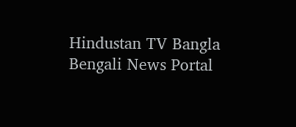Hindustan TV Bangla Bengali News Portal